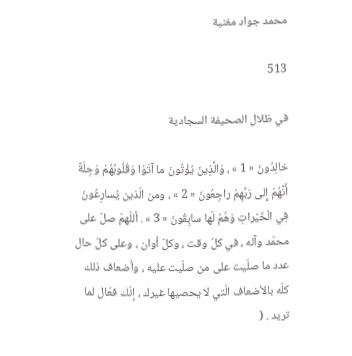محمد جواد مغنية

513

في ظلال الصحيفة السجادية

خالِدُونَ « 1 » ، وَالَّذِينَ يُؤْتُونَ ما آتَوْا وَقُلُوبُهُمْ وَجِلَةٌ أَنَّهُمْ إِلى رَبِّهِمْ راجِعُونَ « 2 » ، ومن الّذين يُسارِعُونَ فِي الْخَيْراتِ وَهُمْ لَها سابِقُونَ « 3 » . أللّهمّ صلّ على محمّد وآله ، في كلّ وقت ، وكلّ أوان ، وعلى كلّ حال عدد ما صلّيت على من صلّيت عليه ، وأضعاف ذلك كلّه بالأضعاف الّتي لا يحصيها غيرك ، إنّك فعّال لما تريد . (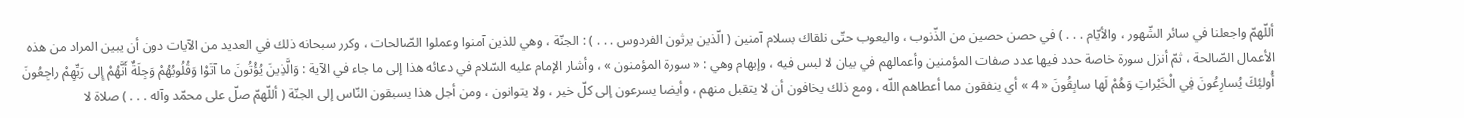أللّهمّ واجعلنا في سائر الشّهور ، والأيّام . . . ) في حصن حصين من الذّنوب ، واليعوب حتّى نلقاك بسلام آمنين ( الّذين يرثون الفردوس . . . ) : الجنّة ، وهي للذين آمنوا وعملوا الصّالحات ، وكرر سبحانه ذلك في العديد من الآيات دون أن يبين المراد من هذه الأعمال الصّالحة ، ثمّ أنزل سورة خاصة حدد فيها عدد صفات المؤمنين وأعمالهم في بيان لا لبس فيه ، وإبهام وهي : « سورة المؤمنون » ، وأشار الإمام عليه السّلام في دعائه هذا إلى ما جاء في الآية : وَالَّذِينَ يُؤْتُونَ ما آتَوْا وَقُلُوبُهُمْ وَجِلَةٌ أَنَّهُمْ إِلى رَبِّهِمْ راجِعُونَ أُولئِكَ يُسارِعُونَ فِي الْخَيْراتِ وَهُمْ لَها سابِقُونَ « 4 » أي ينفقون مما أعطاهم اللّه ، ومع ذلك يخافون أن لا يتقبل منهم ، وأيضا يسرعون إلى كلّ خير ، ولا يتوانون ، ومن أجل هذا يسبقون النّاس إلى الجنّة ( أللّهمّ صلّ على محمّد وآله . . . ) صلاة لا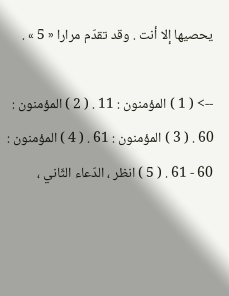يحصيها إلا أنت . وقد تقدّم مرارا « 5 » .

--> ( 1 ) المؤمنون : 11 . ( 2 ) المؤمنون : 60 . ( 3 ) المؤمنون : 61 . ( 4 ) المؤمنون : 60 - 61 . ( 5 ) انظر ، الدّعاء الثّاني ،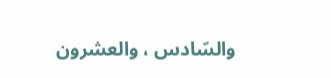والسّادس ، والعشرون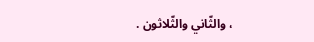، والثّاني والثّلاثون .